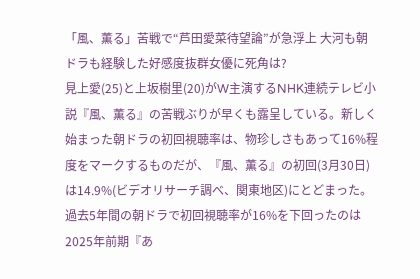「風、薫る」苦戦で“芦田愛菜待望論”が急浮上 大河も朝ドラも経験した好感度抜群女優に死角は?
見上愛(25)と上坂樹里(20)がW主演するNHK連続テレビ小説『風、薫る』の苦戦ぶりが早くも露呈している。新しく始まった朝ドラの初回視聴率は、物珍しさもあって16%程度をマークするものだが、『風、薫る』の初回(3月30日)は14.9%(ビデオリサーチ調べ、関東地区)にとどまった。過去5年間の朝ドラで初回視聴率が16%を下回ったのは2025年前期『あ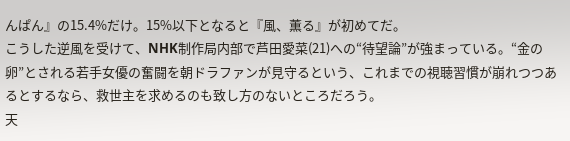んぱん』の15.4%だけ。15%以下となると『風、薫る』が初めてだ。
こうした逆風を受けて、NHK制作局内部で芦田愛菜(21)への“待望論”が強まっている。“金の卵”とされる若手女優の奮闘を朝ドラファンが見守るという、これまでの視聴習慣が崩れつつあるとするなら、救世主を求めるのも致し方のないところだろう。
天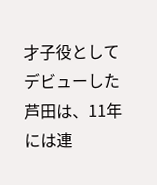才子役としてデビューした芦田は、11年には連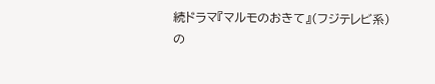続ドラマ『マルモのおきて』(フジテレビ系)の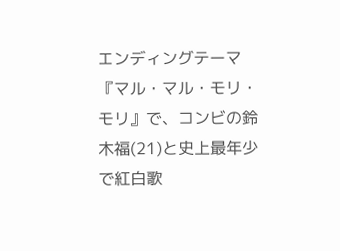エンディングテーマ『マル・マル・モリ・モリ』で、コンビの鈴木福(21)と史上最年少で紅白歌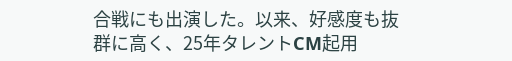合戦にも出演した。以来、好感度も抜群に高く、25年タレントCМ起用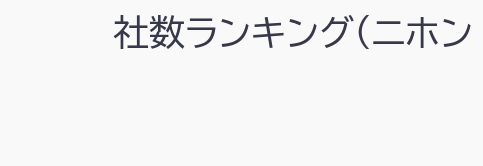社数ランキング(ニホン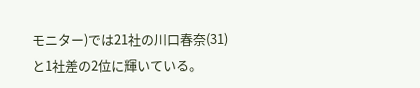モニター)では21社の川口春奈(31)と1社差の2位に輝いている。